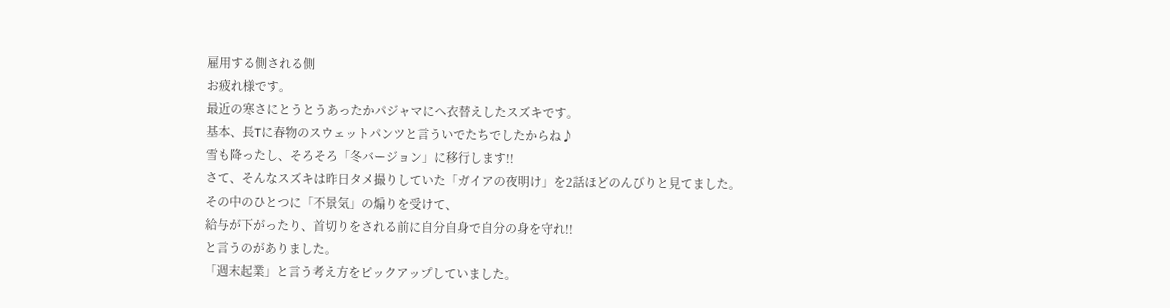雇用する側される側
お疲れ様です。
最近の寒さにとうとうあったかパジャマにへ衣替えしたスズキです。
基本、長Tに春物のスウェットパンツと言ういでたちでしたからね♪
雪も降ったし、そろそろ「冬バージョン」に移行します!!
さて、そんなスズキは昨日タメ撮りしていた「ガイアの夜明け」を2話ほどのんびりと見てました。
その中のひとつに「不景気」の煽りを受けて、
給与が下がったり、首切りをされる前に自分自身で自分の身を守れ!!
と言うのがありました。
「週末起業」と言う考え方をピックアップしていました。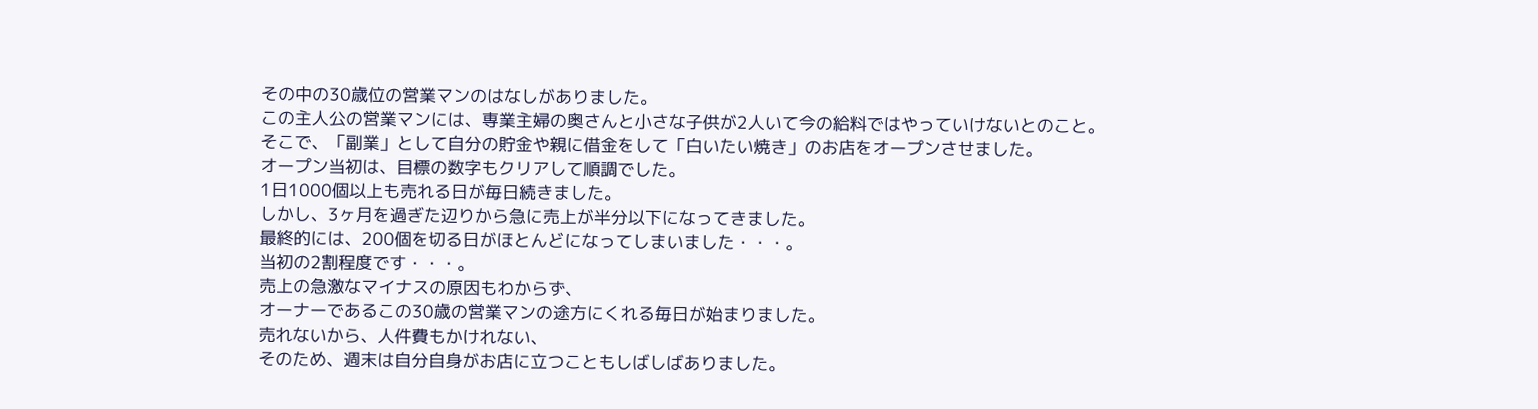その中の30歳位の営業マンのはなしがありました。
この主人公の営業マンには、専業主婦の奥さんと小さな子供が2人いて今の給料ではやっていけないとのこと。
そこで、「副業」として自分の貯金や親に借金をして「白いたい焼き」のお店をオープンさせました。
オープン当初は、目標の数字もクリアして順調でした。
1日1000個以上も売れる日が毎日続きました。
しかし、3ヶ月を過ぎた辺りから急に売上が半分以下になってきました。
最終的には、200個を切る日がほとんどになってしまいました・・・。
当初の2割程度です・・・。
売上の急激なマイナスの原因もわからず、
オーナーであるこの30歳の営業マンの途方にくれる毎日が始まりました。
売れないから、人件費もかけれない、
そのため、週末は自分自身がお店に立つこともしばしばありました。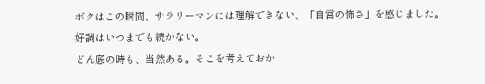ボクはこの瞬間、サラリーマンには理解できない、「自営の怖さ」を感じました。
好調はいつまでも続かない。
どん底の時も、当然ある。そこを考えておか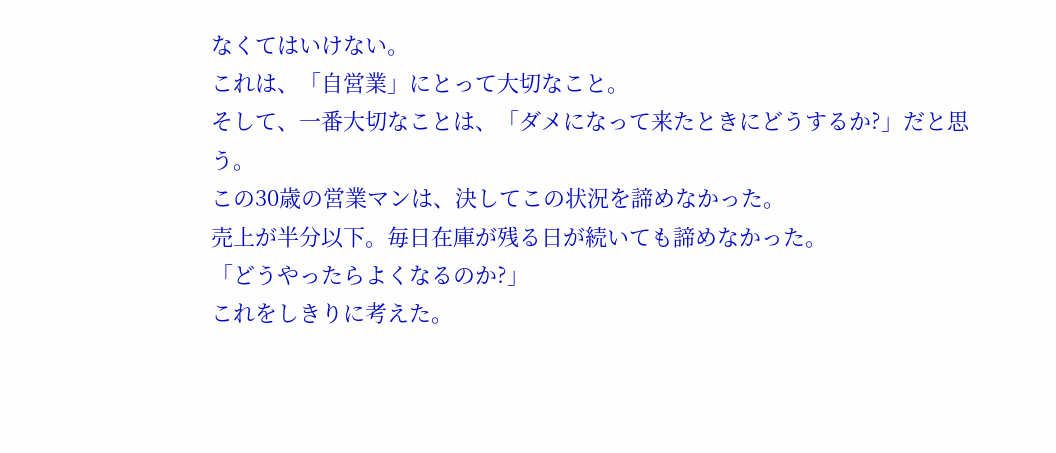なくてはいけない。
これは、「自営業」にとって大切なこと。
そして、一番大切なことは、「ダメになって来たときにどうするか?」だと思う。
この30歳の営業マンは、決してこの状況を諦めなかった。
売上が半分以下。毎日在庫が残る日が続いても諦めなかった。
「どうやったらよくなるのか?」
これをしきりに考えた。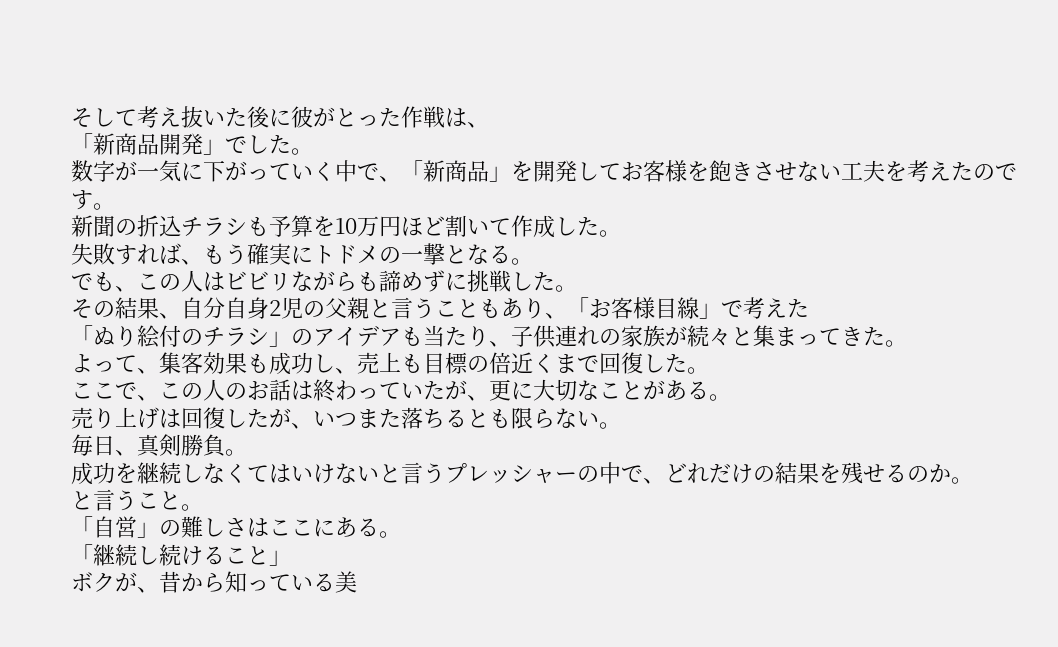そして考え抜いた後に彼がとった作戦は、
「新商品開発」でした。
数字が一気に下がっていく中で、「新商品」を開発してお客様を飽きさせない工夫を考えたのです。
新聞の折込チラシも予算を10万円ほど割いて作成した。
失敗すれば、もう確実にトドメの一撃となる。
でも、この人はビビリながらも諦めずに挑戦した。
その結果、自分自身2児の父親と言うこともあり、「お客様目線」で考えた
「ぬり絵付のチラシ」のアイデアも当たり、子供連れの家族が続々と集まってきた。
よって、集客効果も成功し、売上も目標の倍近くまで回復した。
ここで、この人のお話は終わっていたが、更に大切なことがある。
売り上げは回復したが、いつまた落ちるとも限らない。
毎日、真剣勝負。
成功を継続しなくてはいけないと言うプレッシャーの中で、どれだけの結果を残せるのか。
と言うこと。
「自営」の難しさはここにある。
「継続し続けること」
ボクが、昔から知っている美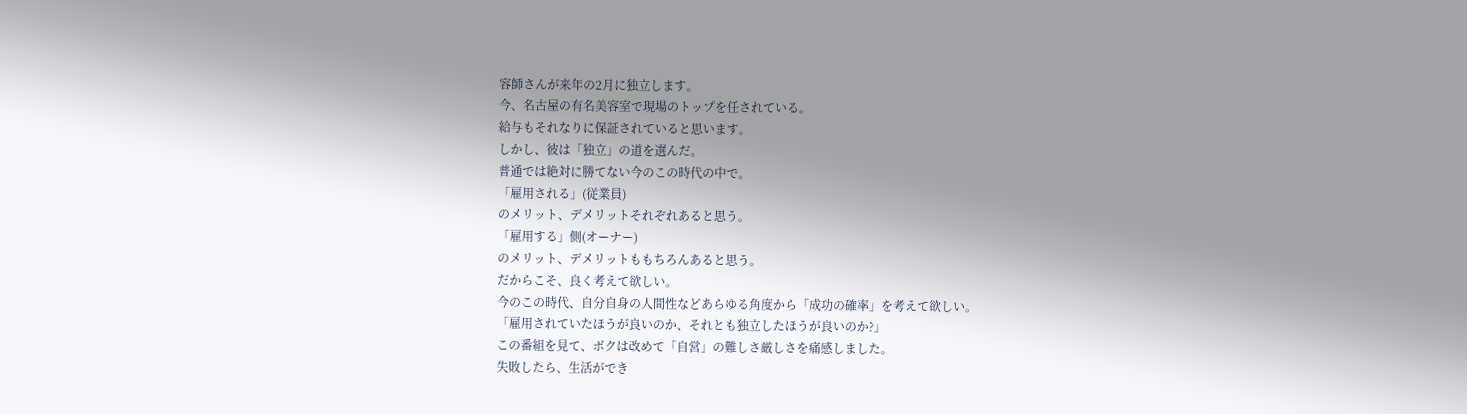容師さんが来年の2月に独立します。
今、名古屋の有名美容室で現場のトップを任されている。
給与もそれなりに保証されていると思います。
しかし、彼は「独立」の道を選んだ。
普通では絶対に勝てない今のこの時代の中で。
「雇用される」(従業員)
のメリット、デメリットそれぞれあると思う。
「雇用する」側(オーナー)
のメリット、デメリットももちろんあると思う。
だからこそ、良く考えて欲しい。
今のこの時代、自分自身の人間性などあらゆる角度から「成功の確率」を考えて欲しい。
「雇用されていたほうが良いのか、それとも独立したほうが良いのか?」
この番組を見て、ボクは改めて「自営」の難しさ厳しさを痛感しました。
失敗したら、生活ができ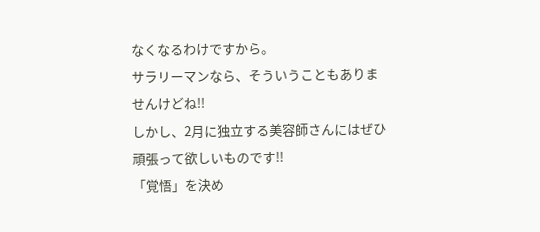なくなるわけですから。
サラリーマンなら、そういうこともありませんけどね!!
しかし、2月に独立する美容師さんにはぜひ頑張って欲しいものです!!
「覚悟」を決め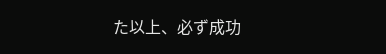た以上、必ず成功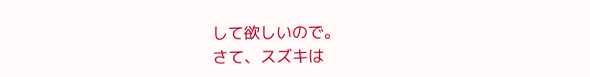して欲しいので。
さて、スズキは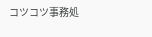コツコツ事務処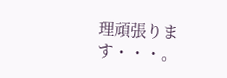理頑張ります・・・。